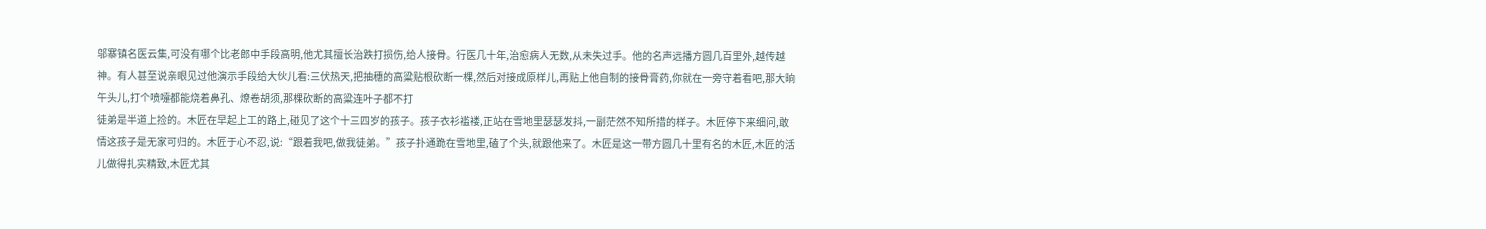邬寨镇名医云集,可没有哪个比老郎中手段高明,他尤其擅长治跌打损伤,给人接骨。行医几十年,治愈病人无数,从未失过手。他的名声远播方圆几百里外,越传越神。有人甚至说亲眼见过他演示手段给大伙儿看:三伏热天,把抽穗的高粱贴根砍断一棵,然后对接成原样儿,再贴上他自制的接骨膏药,你就在一旁守着看吧,那大晌午头儿,打个喷嚏都能烧着鼻孔、燎卷胡须,那棵砍断的高粱连叶子都不打
徒弟是半道上捡的。木匠在早起上工的路上,碰见了这个十三四岁的孩子。孩子衣衫褴褛,正站在雪地里瑟瑟发抖,一副茫然不知所措的样子。木匠停下来细问,敢情这孩子是无家可归的。木匠于心不忍,说:“跟着我吧,做我徒弟。”孩子扑通跪在雪地里,磕了个头,就跟他来了。木匠是这一带方圆几十里有名的木匠,木匠的活儿做得扎实精致,木匠尤其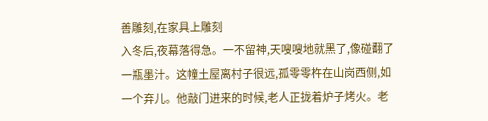善雕刻,在家具上雕刻
入冬后,夜幕落得急。一不留神,天嗖嗖地就黑了,像碰翻了一瓶墨汁。这幢土屋离村子很远,孤零零杵在山岗西侧,如一个弃儿。他敲门进来的时候,老人正拢着炉子烤火。老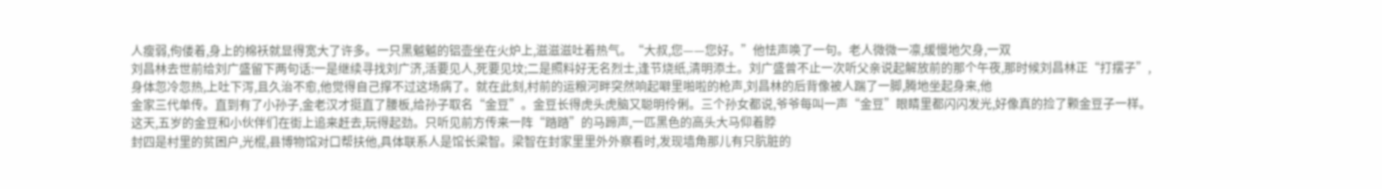人瘦弱,佝偻着,身上的棉袄就显得宽大了许多。一只黑魆魆的铝壶坐在火炉上,滋滋滋吐着热气。“大叔,您——您好。”他怯声唤了一句。老人微微一凛,缓慢地欠身,一双
刘昌林去世前给刘广盛留下两句话:一是继续寻找刘广济,活要见人,死要见坟;二是照料好无名烈士,逢节烧纸,清明添土。刘广盛曾不止一次听父亲说起解放前的那个午夜,那时候刘昌林正“打摆子”,身体忽冷忽热,上吐下泻,且久治不愈,他觉得自己撑不过这场病了。就在此刻,村前的运粮河畔突然响起噼里啪啦的枪声,刘昌林的后背像被人踹了一脚,腾地坐起身来,他
金家三代单传。直到有了小孙子,金老汉才挺直了腰板,给孙子取名“金豆”。金豆长得虎头虎脑又聪明伶俐。三个孙女都说,爷爷每叫一声“金豆”眼睛里都闪闪发光,好像真的捡了颗金豆子一样。这天,五岁的金豆和小伙伴们在街上追来赶去,玩得起劲。只听见前方传来一阵“踏踏”的马蹄声,一匹黑色的高头大马仰着脖
封四是村里的贫困户,光棍,县博物馆对口帮扶他,具体联系人是馆长梁智。梁智在封家里里外外察看时,发现墙角那儿有只肮脏的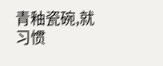青釉瓷碗,就习惯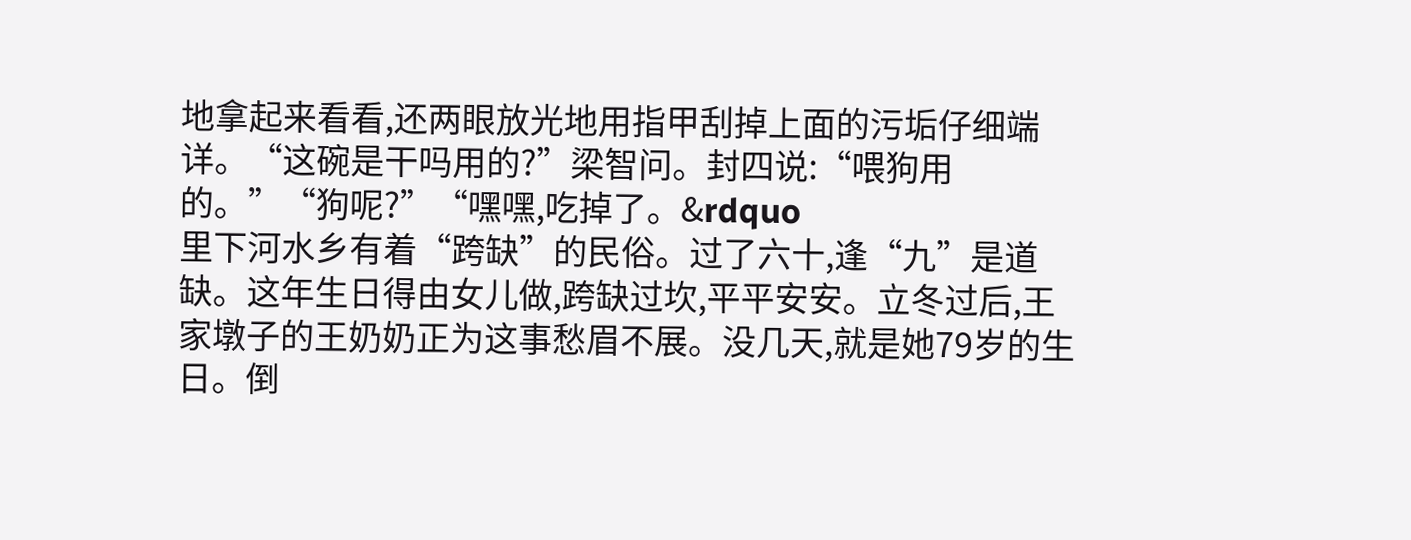地拿起来看看,还两眼放光地用指甲刮掉上面的污垢仔细端详。“这碗是干吗用的?”梁智问。封四说:“喂狗用的。”“狗呢?”“嘿嘿,吃掉了。&rdquo
里下河水乡有着“跨缺”的民俗。过了六十,逢“九”是道缺。这年生日得由女儿做,跨缺过坎,平平安安。立冬过后,王家墩子的王奶奶正为这事愁眉不展。没几天,就是她79岁的生日。倒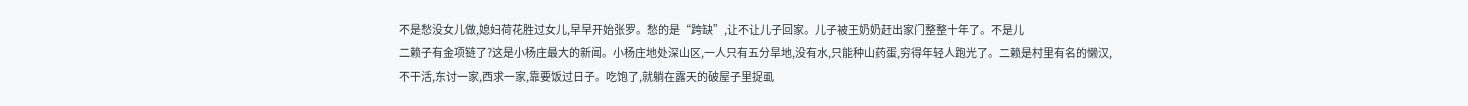不是愁没女儿做,媳妇荷花胜过女儿,早早开始张罗。愁的是“跨缺”,让不让儿子回家。儿子被王奶奶赶出家门整整十年了。不是儿
二赖子有金项链了?这是小杨庄最大的新闻。小杨庄地处深山区,一人只有五分旱地,没有水,只能种山药蛋,穷得年轻人跑光了。二赖是村里有名的懒汉,不干活,东讨一家,西求一家,靠要饭过日子。吃饱了,就躺在露天的破屋子里捉虱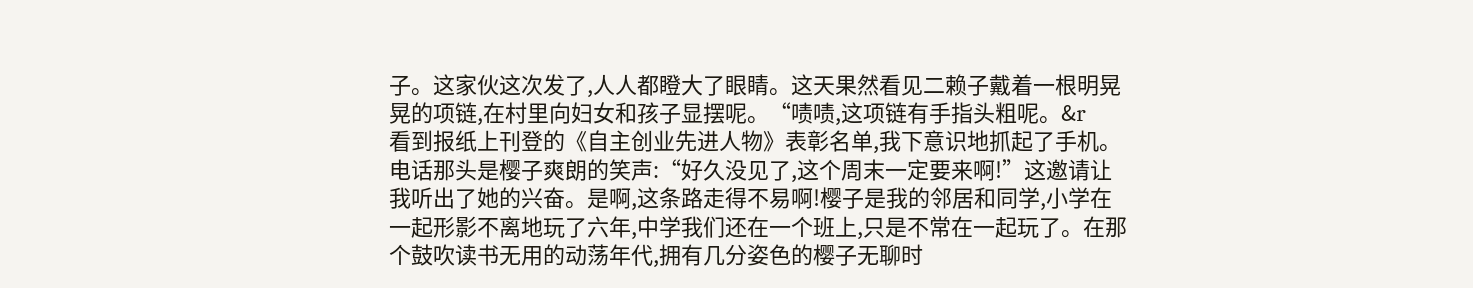子。这家伙这次发了,人人都瞪大了眼睛。这天果然看见二赖子戴着一根明晃晃的项链,在村里向妇女和孩子显摆呢。“啧啧,这项链有手指头粗呢。&r
看到报纸上刊登的《自主创业先进人物》表彰名单,我下意识地抓起了手机。电话那头是樱子爽朗的笑声:“好久没见了,这个周末一定要来啊!”这邀请让我听出了她的兴奋。是啊,这条路走得不易啊!樱子是我的邻居和同学,小学在一起形影不离地玩了六年,中学我们还在一个班上,只是不常在一起玩了。在那个鼓吹读书无用的动荡年代,拥有几分姿色的樱子无聊时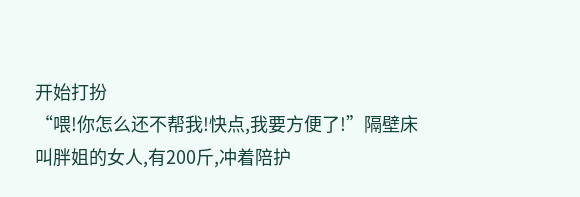开始打扮
“喂!你怎么还不帮我!快点,我要方便了!”隔壁床叫胖姐的女人,有200斤,冲着陪护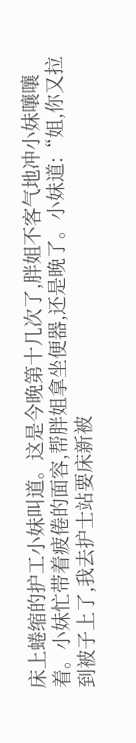床上蜷缩的护工小妹叫道。这是今晚第十几次了,胖姐不客气地冲小妹嚷嚷着。小妹忙带着疲倦的面容,帮胖姐拿坐便器,还是晚了。小妹道:“姐,你又拉到被子上了,我去护士站要床新被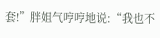套!”胖姐气哼哼地说:“我也不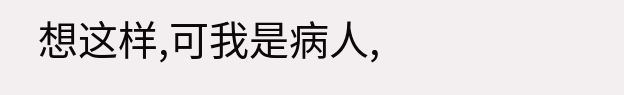想这样,可我是病人,